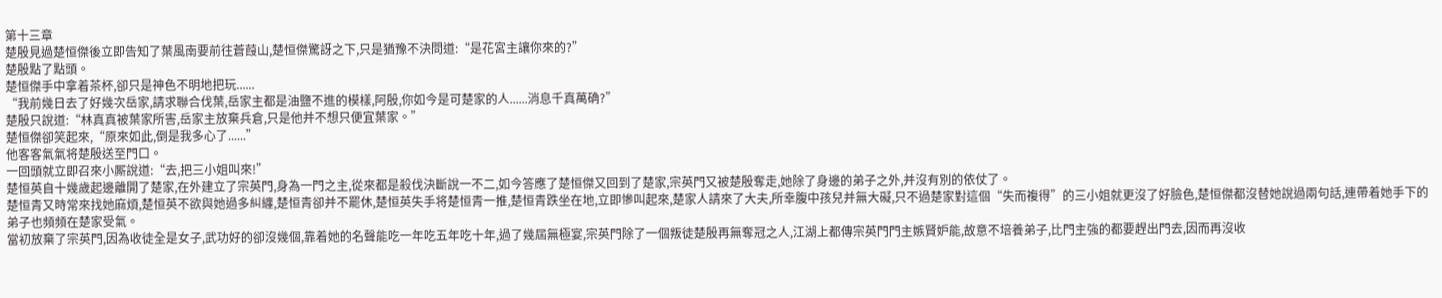第十三章
楚殷見過楚恒傑後立即告知了葉風南要前往蒼葭山,楚恒傑驚訝之下,只是猶豫不決問道:“是花宮主讓你來的?”
楚殷點了點頭。
楚恒傑手中拿着茶杯,卻只是神色不明地把玩......
“我前幾日去了好幾次岳家,請求聯合伐葉,岳家主都是油鹽不進的模樣,阿殷,你如今是可楚家的人......消息千真萬确?”
楚殷只說道:“林真真被葉家所害,岳家主放棄兵倉,只是他并不想只便宜葉家。”
楚恒傑卻笑起來,“原來如此,倒是我多心了......”
他客客氣氣将楚殷送至門口。
一回頭就立即召來小厮說道:“去,把三小姐叫來!”
楚恒英自十幾歲起邊離開了楚家,在外建立了宗英門,身為一門之主,從來都是殺伐決斷說一不二,如今答應了楚恒傑又回到了楚家,宗英門又被楚殷奪走,她除了身邊的弟子之外,并沒有別的依仗了。
楚恒青又時常來找她麻煩,楚恒英不欲與她過多糾纏,楚恒青卻并不罷休,楚恒英失手将楚恒青一推,楚恒青跌坐在地,立即慘叫起來,楚家人請來了大夫,所幸腹中孩兒并無大礙,只不過楚家對這個“失而複得”的三小姐就更沒了好臉色,楚恒傑都沒替她說過兩句話,連帶着她手下的弟子也頻頻在楚家受氣。
當初放棄了宗英門,因為收徒全是女子,武功好的卻沒幾個,靠着她的名聲能吃一年吃五年吃十年,過了幾屆無極宴,宗英門除了一個叛徒楚殷再無奪冠之人,江湖上都傳宗英門門主嫉賢妒能,故意不培養弟子,比門主強的都要趕出門去,因而再沒收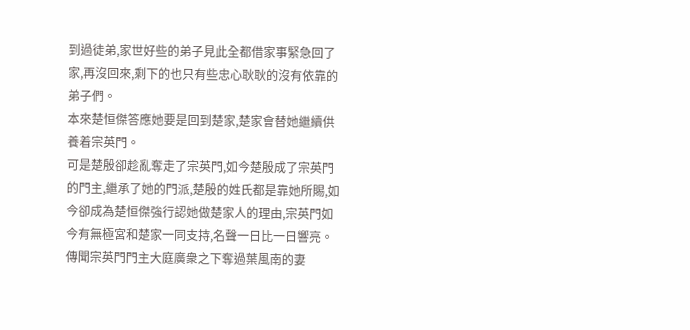到過徒弟,家世好些的弟子見此全都借家事緊急回了家,再沒回來,剩下的也只有些忠心耿耿的沒有依靠的弟子們。
本來楚恒傑答應她要是回到楚家,楚家會替她繼續供養着宗英門。
可是楚殷卻趁亂奪走了宗英門,如今楚殷成了宗英門的門主,繼承了她的門派,楚殷的姓氏都是靠她所賜,如今卻成為楚恒傑強行認她做楚家人的理由,宗英門如今有無極宮和楚家一同支持,名聲一日比一日響亮。
傳聞宗英門門主大庭廣衆之下奪過葉風南的妻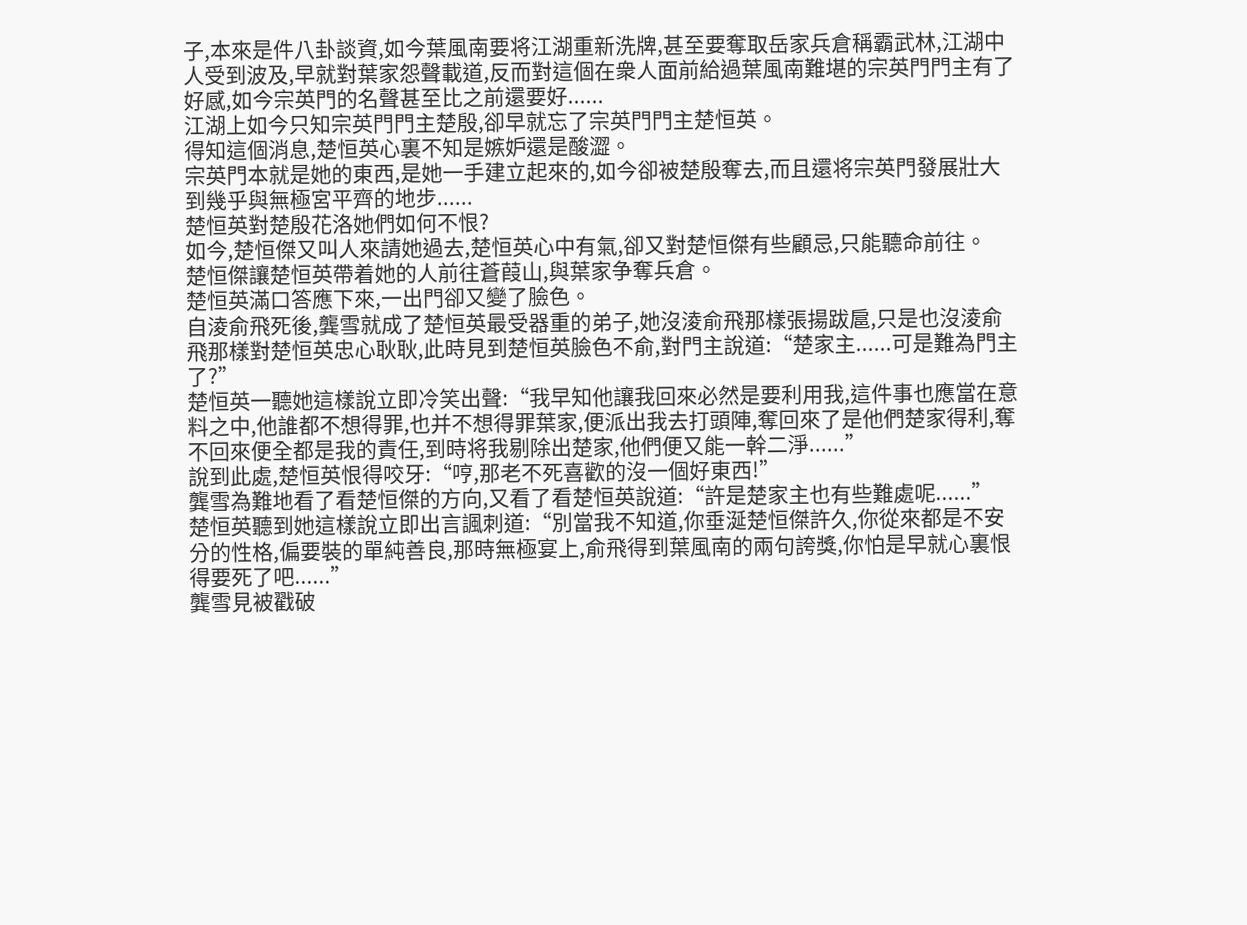子,本來是件八卦談資,如今葉風南要将江湖重新洗牌,甚至要奪取岳家兵倉稱霸武林,江湖中人受到波及,早就對葉家怨聲載道,反而對這個在衆人面前給過葉風南難堪的宗英門門主有了好感,如今宗英門的名聲甚至比之前還要好......
江湖上如今只知宗英門門主楚殷,卻早就忘了宗英門門主楚恒英。
得知這個消息,楚恒英心裏不知是嫉妒還是酸澀。
宗英門本就是她的東西,是她一手建立起來的,如今卻被楚殷奪去,而且還将宗英門發展壯大到幾乎與無極宮平齊的地步......
楚恒英對楚殷花洛她們如何不恨?
如今,楚恒傑又叫人來請她過去,楚恒英心中有氣,卻又對楚恒傑有些顧忌,只能聽命前往。
楚恒傑讓楚恒英帶着她的人前往蒼葭山,與葉家争奪兵倉。
楚恒英滿口答應下來,一出門卻又變了臉色。
自淩俞飛死後,龔雪就成了楚恒英最受器重的弟子,她沒淩俞飛那樣張揚跋扈,只是也沒淩俞飛那樣對楚恒英忠心耿耿,此時見到楚恒英臉色不俞,對門主說道:“楚家主......可是難為門主了?”
楚恒英一聽她這樣說立即冷笑出聲:“我早知他讓我回來必然是要利用我,這件事也應當在意料之中,他誰都不想得罪,也并不想得罪葉家,便派出我去打頭陣,奪回來了是他們楚家得利,奪不回來便全都是我的責任,到時将我剔除出楚家,他們便又能一幹二淨......”
說到此處,楚恒英恨得咬牙:“哼,那老不死喜歡的沒一個好東西!”
龔雪為難地看了看楚恒傑的方向,又看了看楚恒英說道:“許是楚家主也有些難處呢......”
楚恒英聽到她這樣說立即出言諷刺道:“別當我不知道,你垂涎楚恒傑許久,你從來都是不安分的性格,偏要裝的單純善良,那時無極宴上,俞飛得到葉風南的兩句誇獎,你怕是早就心裏恨得要死了吧......”
龔雪見被戳破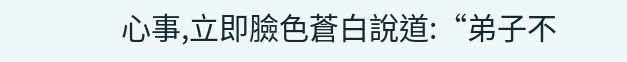心事,立即臉色蒼白說道:“弟子不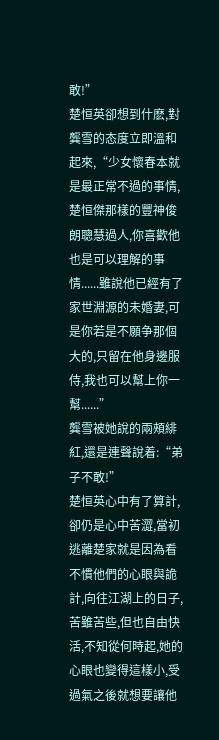敢!”
楚恒英卻想到什麽,對龔雪的态度立即溫和起來,“少女懷春本就是最正常不過的事情,楚恒傑那樣的豐神俊朗聰慧過人,你喜歡他也是可以理解的事情......雖說他已經有了家世淵源的未婚妻,可是你若是不願争那個大的,只留在他身邊服侍,我也可以幫上你一幫......”
龔雪被她說的兩頰緋紅,還是連聲說着:“弟子不敢!”
楚恒英心中有了算計,卻仍是心中苦澀,當初逃離楚家就是因為看不慣他們的心眼與詭計,向往江湖上的日子,苦雖苦些,但也自由快活,不知從何時起,她的心眼也變得這樣小,受過氣之後就想要讓他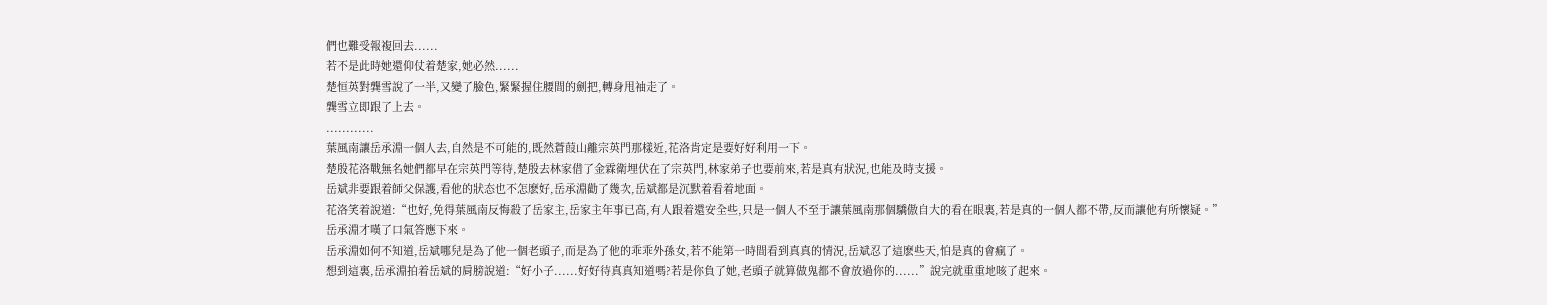們也難受報複回去......
若不是此時她還仰仗着楚家,她必然......
楚恒英對龔雪說了一半,又變了臉色,緊緊握住腰間的劍把,轉身甩袖走了。
龔雪立即跟了上去。
............
葉風南讓岳承淵一個人去,自然是不可能的,既然蒼葭山離宗英門那樣近,花洛肯定是要好好利用一下。
楚殷花洛戰無名她們都早在宗英門等待,楚殷去林家借了金霖衛埋伏在了宗英門,林家弟子也要前來,若是真有狀況,也能及時支援。
岳斌非要跟着師父保護,看他的狀态也不怎麽好,岳承淵勸了幾次,岳斌都是沉默着看着地面。
花洛笑着說道:“也好,免得葉風南反悔殺了岳家主,岳家主年事已高,有人跟着還安全些,只是一個人不至于讓葉風南那個驕傲自大的看在眼裏,若是真的一個人都不帶,反而讓他有所懷疑。”
岳承淵才嘆了口氣答應下來。
岳承淵如何不知道,岳斌哪兒是為了他一個老頭子,而是為了他的乖乖外孫女,若不能第一時間看到真真的情況,岳斌忍了這麽些天,怕是真的會瘋了。
想到這裏,岳承淵拍着岳斌的肩膀說道:“好小子......好好待真真知道嗎?若是你負了她,老頭子就算做鬼都不會放過你的......”說完就重重地咳了起來。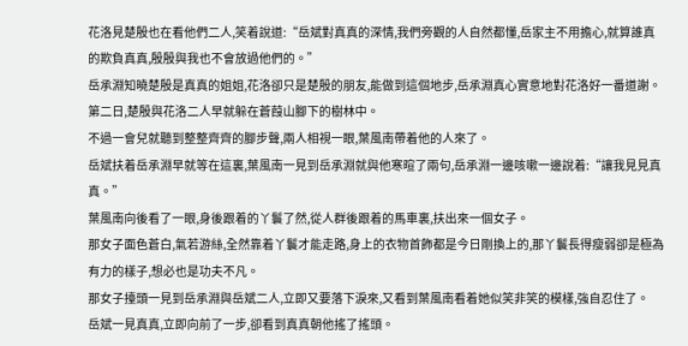花洛見楚殷也在看他們二人,笑着說道:“岳斌對真真的深情,我們旁觀的人自然都懂,岳家主不用擔心,就算誰真的欺負真真,殷殷與我也不會放過他們的。”
岳承淵知曉楚殷是真真的姐姐,花洛卻只是楚殷的朋友,能做到這個地步,岳承淵真心實意地對花洛好一番道謝。
第二日,楚殷與花洛二人早就躲在蒼葭山腳下的樹林中。
不過一會兒就聽到整整齊齊的腳步聲,兩人相視一眼,葉風南帶着他的人來了。
岳斌扶着岳承淵早就等在這裏,葉風南一見到岳承淵就與他寒暄了兩句,岳承淵一邊咳嗽一邊說着:“讓我見見真真。”
葉風南向後看了一眼,身後跟着的丫鬟了然,從人群後跟着的馬車裏,扶出來一個女子。
那女子面色蒼白,氣若游絲,全然靠着丫鬟才能走路,身上的衣物首飾都是今日剛換上的,那丫鬟長得瘦弱卻是極為有力的樣子,想必也是功夫不凡。
那女子擡頭一見到岳承淵與岳斌二人,立即又要落下淚來,又看到葉風南看着她似笑非笑的模樣,強自忍住了。
岳斌一見真真,立即向前了一步,卻看到真真朝他搖了搖頭。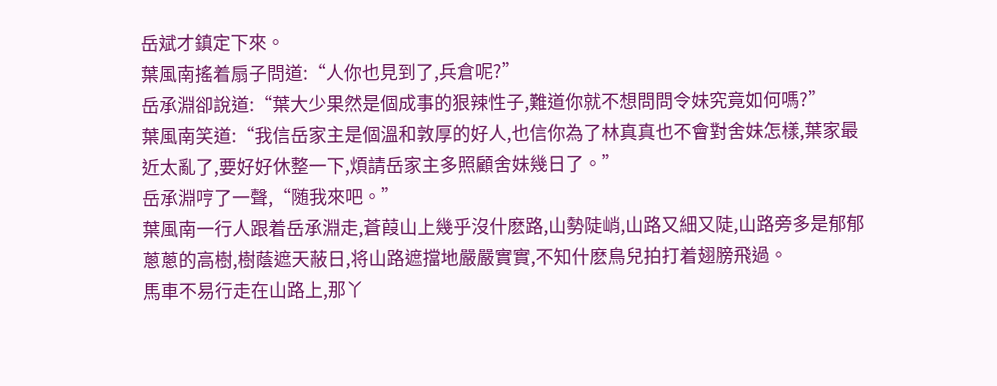岳斌才鎮定下來。
葉風南搖着扇子問道:“人你也見到了,兵倉呢?”
岳承淵卻說道:“葉大少果然是個成事的狠辣性子,難道你就不想問問令妹究竟如何嗎?”
葉風南笑道:“我信岳家主是個溫和敦厚的好人,也信你為了林真真也不會對舍妹怎樣,葉家最近太亂了,要好好休整一下,煩請岳家主多照顧舍妹幾日了。”
岳承淵哼了一聲,“随我來吧。”
葉風南一行人跟着岳承淵走,蒼葭山上幾乎沒什麽路,山勢陡峭,山路又細又陡,山路旁多是郁郁蔥蔥的高樹,樹蔭遮天蔽日,将山路遮擋地嚴嚴實實,不知什麽鳥兒拍打着翅膀飛過。
馬車不易行走在山路上,那丫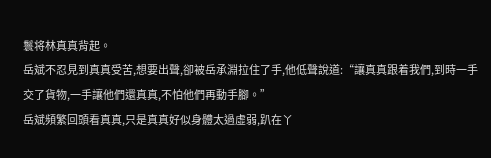鬟将林真真背起。
岳斌不忍見到真真受苦,想要出聲,卻被岳承淵拉住了手,他低聲說道:“讓真真跟着我們,到時一手交了貨物,一手讓他們還真真,不怕他們再動手腳。”
岳斌頻繁回頭看真真,只是真真好似身體太過虛弱,趴在丫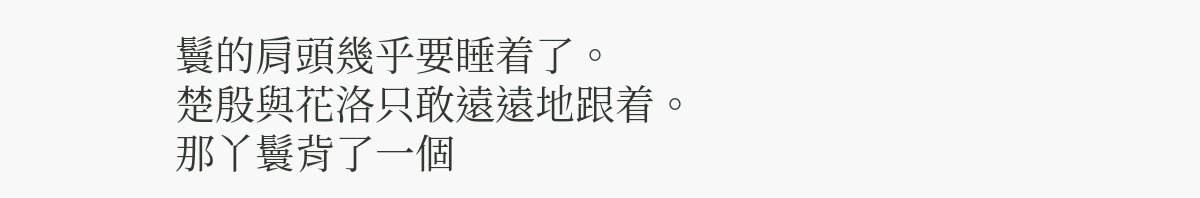鬟的肩頭幾乎要睡着了。
楚殷與花洛只敢遠遠地跟着。
那丫鬟背了一個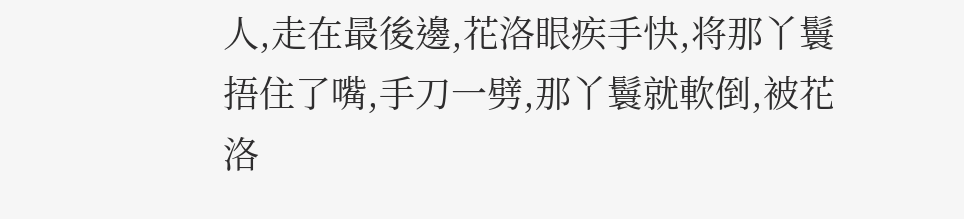人,走在最後邊,花洛眼疾手快,将那丫鬟捂住了嘴,手刀一劈,那丫鬟就軟倒,被花洛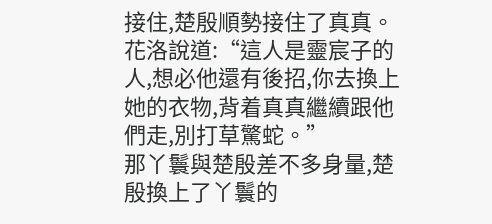接住,楚殷順勢接住了真真。
花洛說道:“這人是靈宸子的人,想必他還有後招,你去換上她的衣物,背着真真繼續跟他們走,別打草驚蛇。”
那丫鬟與楚殷差不多身量,楚殷換上了丫鬟的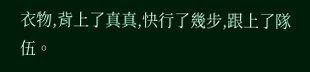衣物,背上了真真,快行了幾步,跟上了隊伍。